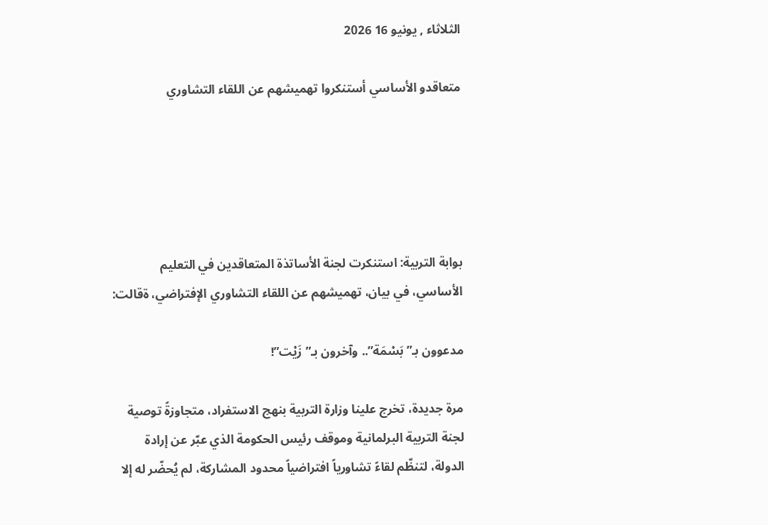الثلاثاء , يونيو 16 2026

متعاقدو الأساسي أستنكروا تهميشهم عن اللقاء التشاوري





بوابة التربية: استنكرت لجنة الأساتذة المتعاقدين في التعليم الأساسي، في بيان، تهميشهم عن اللقاء التشاوري الإفتراضي، ةقالت:

مدعوون بـ”بَسْمَة”.. وآخرون بـ”زَيْت”!

مرة جديدة، تخرج علينا وزارة التربية بنهج الاستفراد، متجاوزةً توصية لجنة التربية البرلمانية وموقف رئيس الحكومة الذي عبّر عن إرادة الدولة، لتنظّم لقاءً تشاورياً افتراضياً محدود المشاركة، لم يُحضّر له إلا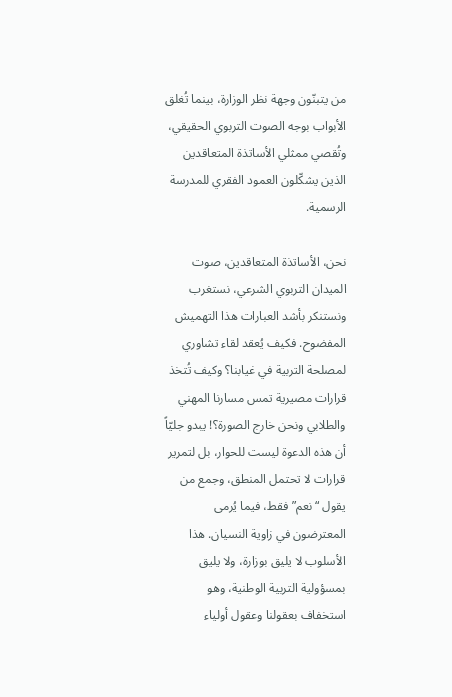من يتبنّون وجهة نظر الوزارة، بينما تُغلق الأبواب بوجه الصوت التربوي الحقيقي، وتُقصي ممثلي الأساتذة المتعاقدين الذين يشكّلون العمود الفقري للمدرسة الرسمية.

نحن، الأساتذة المتعاقدين، صوت الميدان التربوي الشرعي، نستغرب ونستنكر بأشد العبارات هذا التهميش المفضوح. فكيف يُعقد لقاء تشاوري لمصلحة التربية في غيابنا؟ وكيف تُتخذ قرارات مصيرية تمس مسارنا المهني والطلابي ونحن خارج الصورة؟! يبدو جليّاً أن هذه الدعوة ليست للحوار، بل لتمرير قرارات لا تحتمل المنطق، وجمع من يقول “نعم” فقط، فيما يُرمى المعترضون في زاوية النسيان. هذا الأسلوب لا يليق بوزارة، ولا يليق بمسؤولية التربية الوطنية، وهو استخفاف بعقولنا وعقول أولياء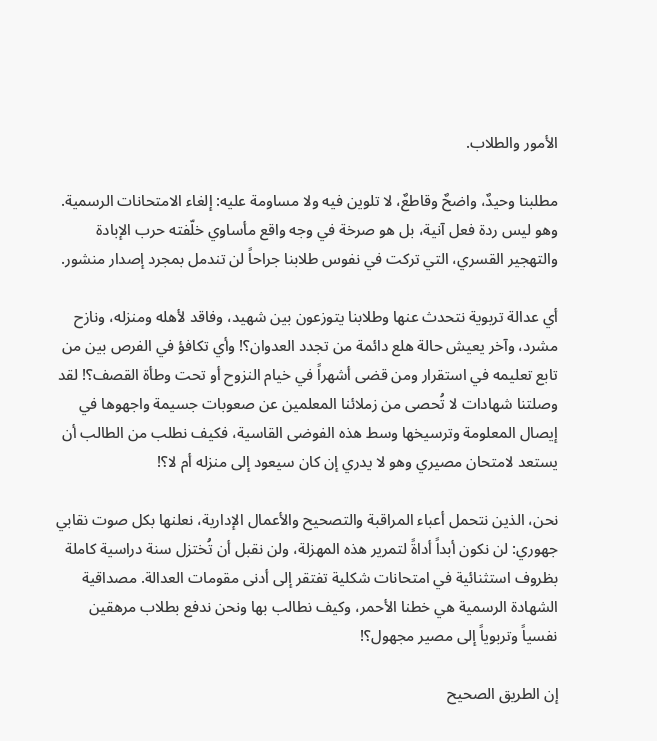الأمور والطلاب.

مطلبنا وحيدٌ، واضحٌ وقاطعٌ، لا تلوين فيه ولا مساومة عليه: إلغاء الامتحانات الرسمية. وهو ليس ردة فعل آنية، بل هو صرخة في وجه واقع مأساوي خلّفته حرب الإبادة والتهجير القسري، التي تركت في نفوس طلابنا جراحاً لن تندمل بمجرد إصدار منشور.

أي عدالة تربوية نتحدث عنها وطلابنا يتوزعون بين شهيد، وفاقد لأهله ومنزله، ونازح مشرد، وآخر يعيش حالة هلع دائمة من تجدد العدوان؟! وأي تكافؤ في الفرص بين من تابع تعليمه في استقرار ومن قضى أشهراً في خيام النزوح أو تحت وطأة القصف؟! لقد وصلتنا شهادات لا تُحصى من زملائنا المعلمين عن صعوبات جسيمة واجهوها في إيصال المعلومة وترسيخها وسط هذه الفوضى القاسية، فكيف نطلب من الطالب أن يستعد لامتحان مصيري وهو لا يدري إن كان سيعود إلى منزله أم لا؟!

نحن، الذين نتحمل أعباء المراقبة والتصحيح والأعمال الإدارية، نعلنها بكل صوت نقابي جهوري: لن نكون أبداً أداةً لتمرير هذه المهزلة، ولن نقبل أن تُختزل سنة دراسية كاملة بظروف استثنائية في امتحانات شكلية تفتقر إلى أدنى مقومات العدالة. مصداقية الشهادة الرسمية هي خطنا الأحمر، وكيف نطالب بها ونحن ندفع بطلاب مرهقين نفسياً وتربوياً إلى مصير مجهول؟!

إن الطريق الصحيح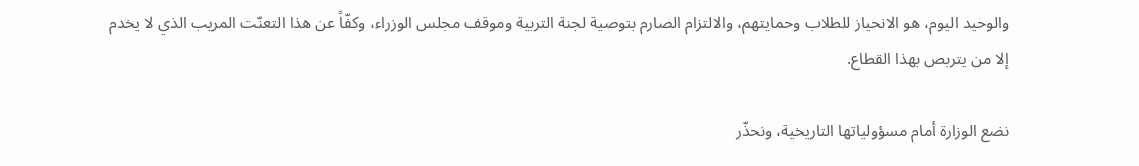والوحيد اليوم، هو الانحياز للطلاب وحمايتهم، والالتزام الصارم بتوصية لجنة التربية وموقف مجلس الوزراء، وكفّاً عن هذا التعنّت المريب الذي لا يخدم إلا من يتربص بهذا القطاع.

نضع الوزارة أمام مسؤولياتها التاريخية، ونحذّر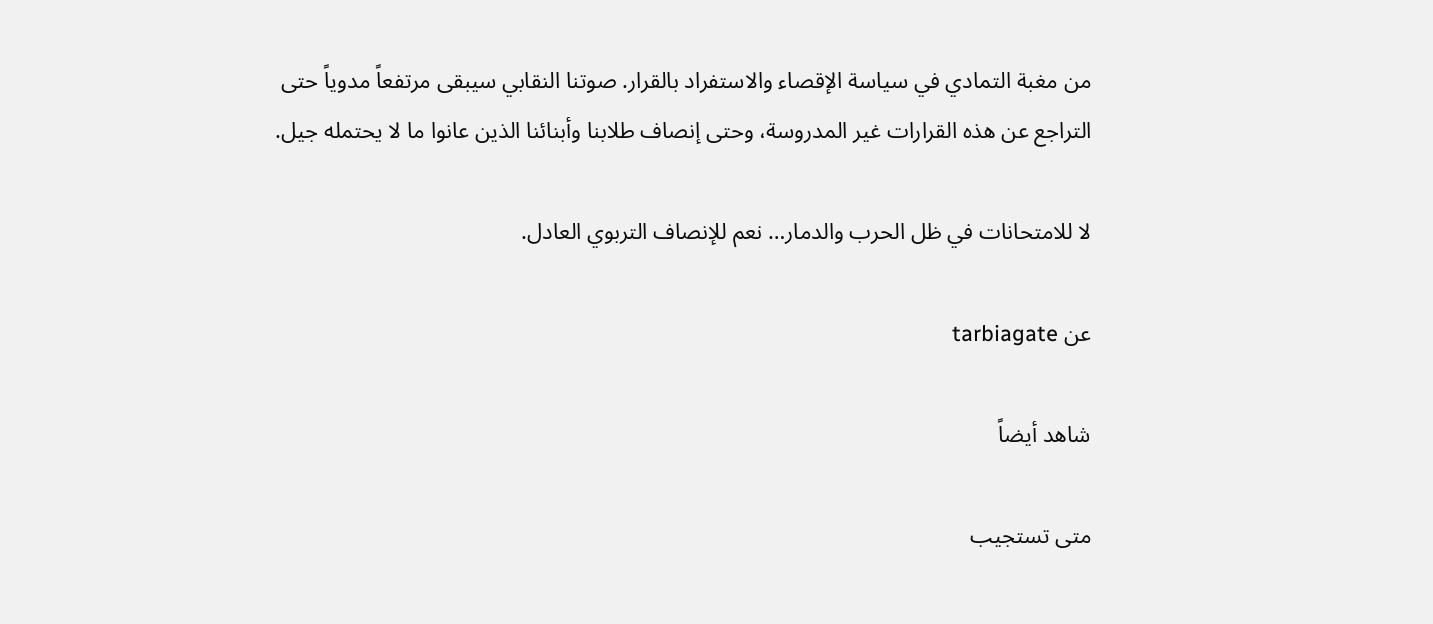من مغبة التمادي في سياسة الإقصاء والاستفراد بالقرار. صوتنا النقابي سيبقى مرتفعاً مدوياً حتى التراجع عن هذه القرارات غير المدروسة، وحتى إنصاف طلابنا وأبنائنا الذين عانوا ما لا يحتمله جيل.

لا للامتحانات في ظل الحرب والدمار… نعم للإنصاف التربوي العادل.

عن tarbiagate

شاهد أيضاً

متى تستجيب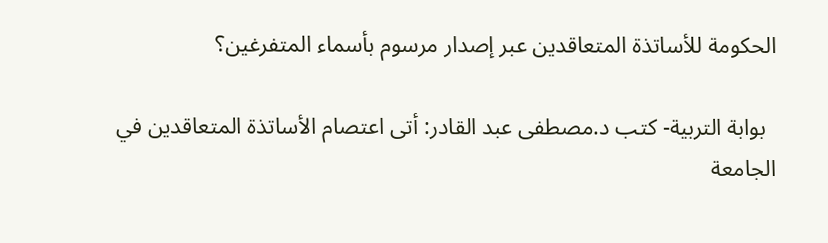الحكومة للأساتذة المتعاقدين عبر إصدار مرسوم بأسماء المتفرغين؟

  بوابة التربية- كتب د.مصطفى عبد القادر: أتى اعتصام الأساتذة المتعاقدين في الجامعة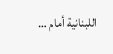اللبنانية أمام …